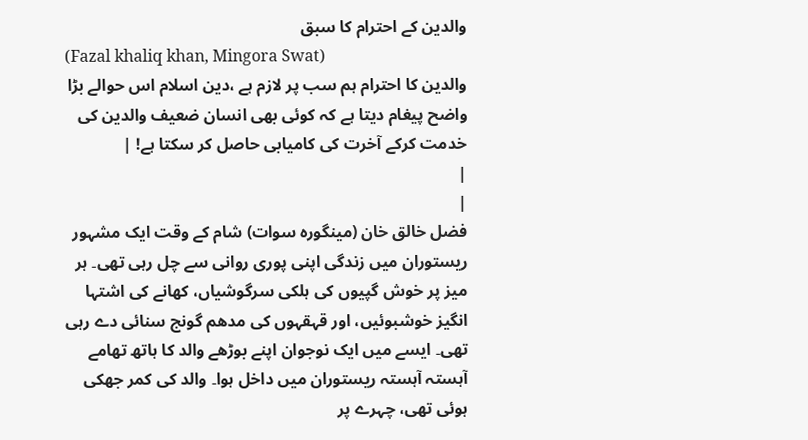والدین کے احترام کا سبق
(Fazal khaliq khan, Mingora Swat)
والدین کا احترام ہم سب پر لازم ہے ،دین اسلام اس حوالے بڑا واضح پیغام دیتا ہے کہ کوئی بھی انسان ضعیف والدین کی خدمت کرکے آخرت کی کامیابی حاصل کر سکتا ہے! |
|
|
فضل خالق خان (مینگورہ سوات) شام کے وقت ایک مشہور ریستوران میں زندگی اپنی پوری روانی سے چل رہی تھی۔ ہر میز پر خوش گپیوں کی ہلکی سرگوشیاں، کھانے کی اشتہا انگیز خوشبوئیں، اور قہقہوں کی مدھم گونج سنائی دے رہی تھی۔ ایسے میں ایک نوجوان اپنے بوڑھے والد کا ہاتھ تھامے آہستہ آہستہ ریستوران میں داخل ہوا۔ والد کی کمر جھکی ہوئی تھی، چہرے پر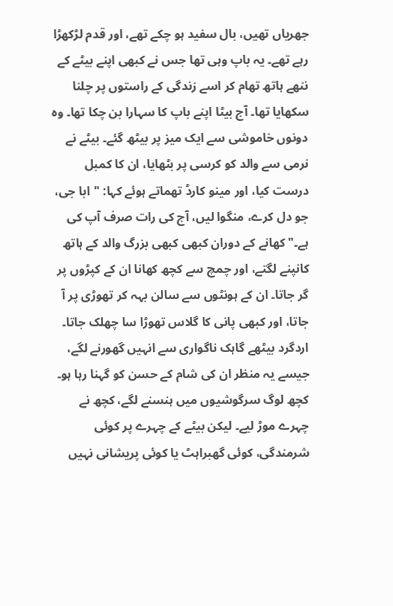جھریاں تھیں، بال سفید ہو چکے تھے، اور قدم لڑکھڑا رہے تھے۔ یہ باپ وہی تھا جس نے کبھی اپنے بیٹے کے ننھے ہاتھ تھام کر اسے زندگی کے راستوں پر چلنا سکھایا تھا۔ آج بیٹا اپنے باپ کا سہارا بن چکا تھا۔ وہ دونوں خاموشی سے ایک میز پر بیٹھ گئے۔ بیٹے نے نرمی سے والد کو کرسی پر بٹھایا، ان کا کمبل درست کیا، اور مینو کارڈ تھماتے ہوئے کہا: "ابا جی، جو دل کرے، منگوا لیں، آج کی رات صرف آپ کی ہے۔" کھانے کے دوران کبھی کبھی بزرگ والد کے ہاتھ کانپنے لگتے، اور چمچ سے کچھ کھانا ان کے کپڑوں پر گر جاتا۔ ان کے ہونٹوں سے سالن بہہ کر تھوڑی پر آ جاتا، اور کبھی پانی کا گلاس تھوڑا سا چھلک جاتا۔ اردگرد بیٹھے گاہک ناگواری سے انہیں گھورنے لگے، جیسے یہ منظر ان کی شام کے حسن کو گہنا رہا ہو۔ کچھ لوگ سرگوشیوں میں ہنسنے لگے، کچھ نے چہرے موڑ لیے۔ لیکن بیٹے کے چہرے پر کوئی شرمندگی، کوئی گھبراہٹ یا کوئی پریشانی نہیں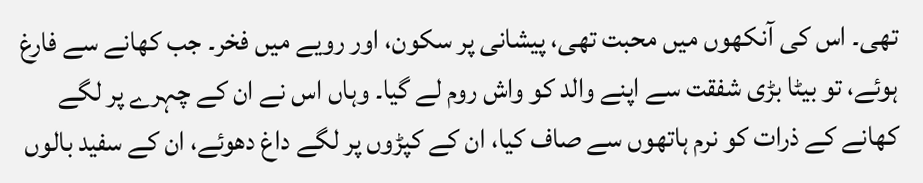تھی۔ اس کی آنکھوں میں محبت تھی، پیشانی پر سکون، اور رویے میں فخر۔ جب کھانے سے فارغ ہوئے، تو بیٹا بڑی شفقت سے اپنے والد کو واش روم لے گیا۔ وہاں اس نے ان کے چہرے پر لگے کھانے کے ذرات کو نرم ہاتھوں سے صاف کیا، ان کے کپڑوں پر لگے داغ دھوئے، ان کے سفید بالوں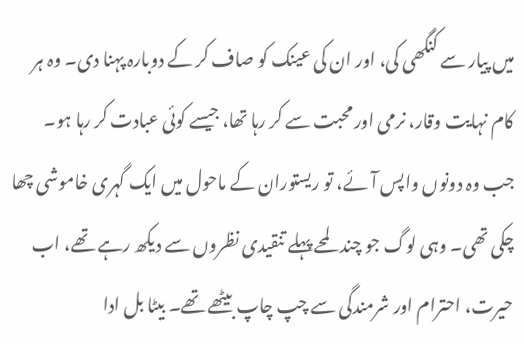میں پیار سے کنگھی کی، اور ان کی عینک کو صاف کر کے دوبارہ پہنا دی۔ وہ ہر کام نہایت وقار، نرمی اور محبت سے کر رہا تھا، جیسے کوئی عبادت کر رہا ہو۔ جب وہ دونوں واپس آئے، تو ریستوران کے ماحول میں ایک گہری خاموشی چھا چکی تھی۔ وہی لوگ جو چند لمحے پہلے تنقیدی نظروں سے دیکھ رہے تھے، اب حیرت، احترام اور شرمندگی سے چپ چاپ بیٹھے تھے۔ بیٹا بل ادا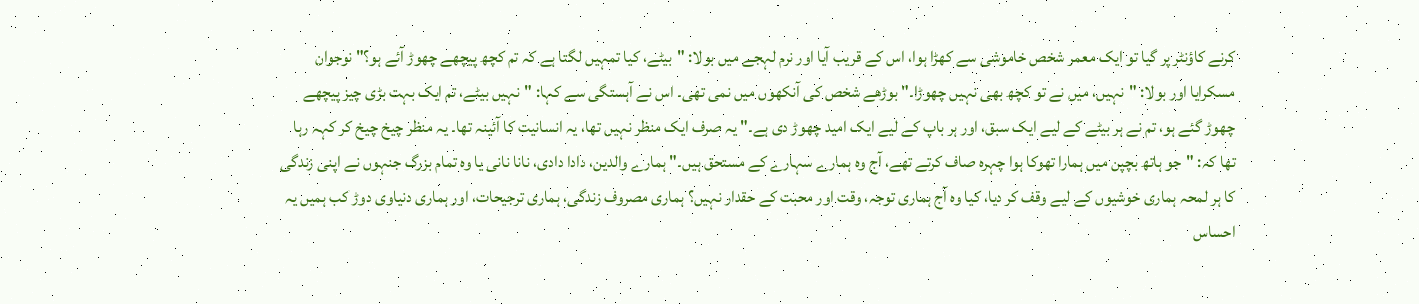کرنے کاؤنٹر پر گیا تو ایک معمر شخص خاموشی سے کھڑا ہوا، اس کے قریب آیا اور نرم لہجے میں بولا: "بیٹے، کیا تمہیں لگتا ہے کہ تم کچھ پیچھے چھوڑ آئے ہو؟" نوجوان مسکرایا اور بولا: "نہیں، میں نے تو کچھ بھی نہیں چھوڑا۔" بوڑھے شخص کی آنکھوں میں نمی تھی۔ اس نے آہستگی سے کہا: "نہیں بیٹے، تم ایک بہت بڑی چیز پیچھے چھوڑ گئے ہو، تم نے ہر بیٹے کے لیے ایک سبق، اور ہر باپ کے لیے ایک امید چھوڑ دی ہے۔" یہ صرف ایک منظر نہیں تھا، یہ انسانیت کا آئینہ تھا۔ یہ منظر چیخ چیخ کر کہہ رہا تھا کہ: "جو ہاتھ بچپن میں ہمارا تھوکا ہوا چہرہ صاف کرتے تھے، آج وہ ہمارے سہارے کے مستحق ہیں۔" ہمارے والدین، دادا دادی، نانا نانی یا وہ تمام بزرگ جنہوں نے اپنی زندگی کا ہر لمحہ ہماری خوشیوں کے لیے وقف کر دیا، کیا وہ آج ہماری توجہ، وقت اور محبت کے حقدار نہیں؟ ہماری مصروف زندگی، ہماری ترجیحات، اور ہماری دنیاوی دوڑ کب ہمیں یہ احساس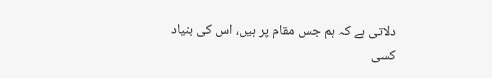دلاتی ہے کہ ہم جس مقام پر ہیں، اس کی بنیاد کسی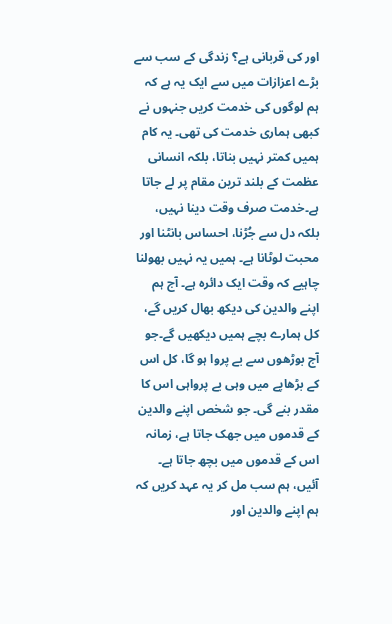اور کی قربانی ہے؟ زندگی کے سب سے بڑے اعزازات میں سے ایک یہ ہے کہ ہم لوگوں کی خدمت کریں جنہوں نے کبھی ہماری خدمت کی تھی۔ یہ کام ہمیں کمتر نہیں بناتا، بلکہ انسانی عظمت کے بلند ترین مقام پر لے جاتا ہے۔خدمت صرف وقت دینا نہیں، بلکہ دل سے جُڑنا، احساس بانٹنا اور محبت لوٹانا ہے۔ ہمیں یہ نہیں بھولنا چاہیے کہ وقت ایک دائرہ ہے۔ آج ہم اپنے والدین کی دیکھ بھال کریں گے، کل ہمارے بچے ہمیں دیکھیں گے۔جو آج بوڑھوں سے بے پروا ہو گا، کل اس کے بڑھاپے میں وہی بے پرواہی اس کا مقدر بنے گی۔ جو شخص اپنے والدین کے قدموں میں جھک جاتا ہے، زمانہ اس کے قدموں میں بچھ جاتا ہے۔ آئیں، ہم سب مل کر یہ عہد کریں کہ ہم اپنے والدین اور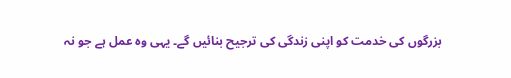بزرگوں کی خدمت کو اپنی زندگی کی ترجیح بنائیں گے۔ یہی وہ عمل ہے جو نہ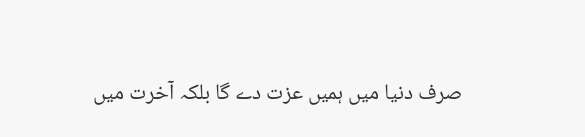صرف دنیا میں ہمیں عزت دے گا بلکہ آخرت میں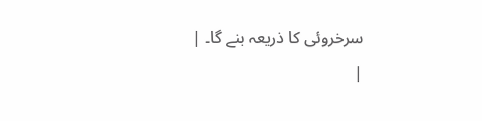سرخروئی کا ذریعہ بنے گا۔ |
|